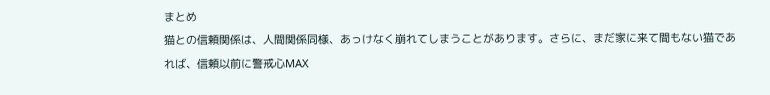まとめ
猫との信頼関係は、人間関係同様、あっけなく崩れてしまうことがあります。さらに、まだ家に来て間もない猫であれば、信頼以前に警戒心MAX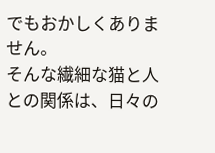でもおかしくありません。
そんな繊細な猫と人との関係は、日々の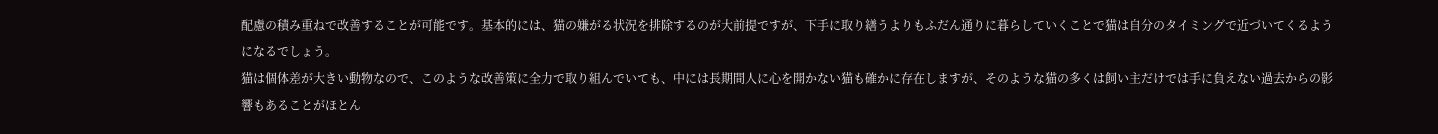配慮の積み重ねで改善することが可能です。基本的には、猫の嫌がる状況を排除するのが大前提ですが、下手に取り繕うよりもふだん通りに暮らしていくことで猫は自分のタイミングで近づいてくるようになるでしょう。
猫は個体差が大きい動物なので、このような改善策に全力で取り組んでいても、中には長期間人に心を開かない猫も確かに存在しますが、そのような猫の多くは飼い主だけでは手に負えない過去からの影響もあることがほとん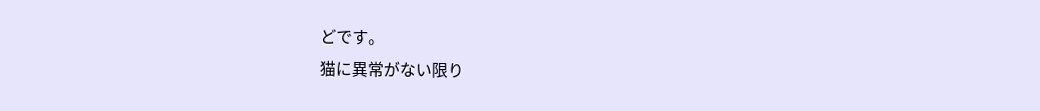どです。
猫に異常がない限り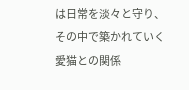は日常を淡々と守り、その中で築かれていく愛猫との関係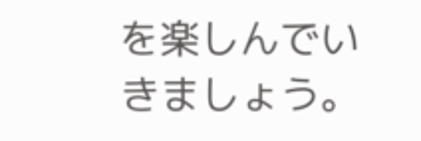を楽しんでいきましょう。